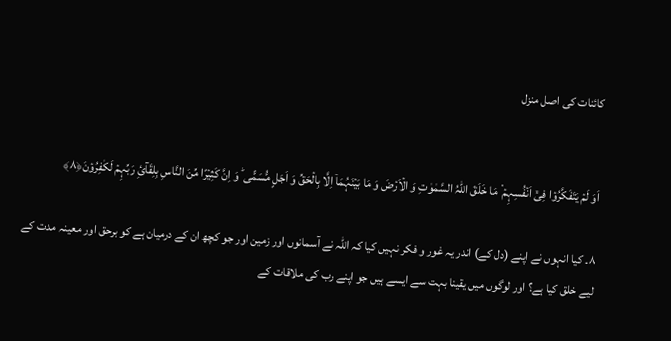کائنات کی اصل منزل


اَوَ لَمۡ یَتَفَکَّرُوۡا فِیۡۤ اَنۡفُسِہِمۡ ۟ مَا خَلَقَ اللّٰہُ السَّمٰوٰتِ وَ الۡاَرۡضَ وَ مَا بَیۡنَہُمَاۤ اِلَّا بِالۡحَقِّ وَ اَجَلٍ مُّسَمًّی ؕ وَ اِنَّ کَثِیۡرًا مِّنَ النَّاسِ بِلِقَآیِٔ رَبِّہِمۡ لَکٰفِرُوۡنَ﴿۸﴾

۸۔ کیا انہوں نے اپنے (دل کے) اندر یہ غور و فکر نہیں کیا کہ اللہ نے آسمانوں اور زمین اور جو کچھ ان کے درمیان ہے کو برحق اور معینہ مدت کے لیے خلق کیا ہے؟ اور لوگوں میں یقینا بہت سے ایسے ہیں جو اپنے رب کی ملاقات کے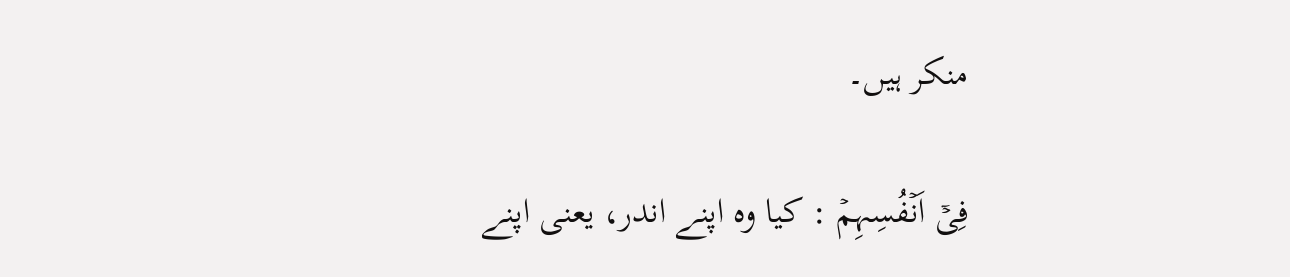منکر ہیں۔

فِیۡۤ اَنۡفُسِہِمۡ : کیا وہ اپنے اندر، یعنی اپنے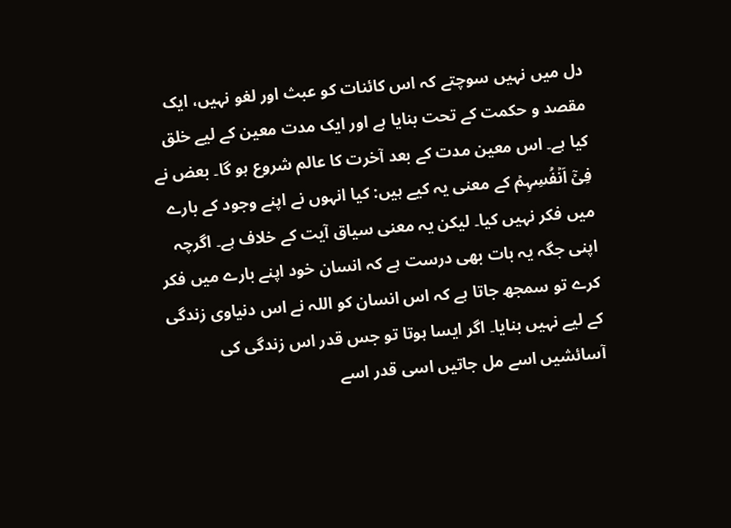دل میں نہیں سوچتے کہ اس کائنات کو عبث اور لغو نہیں، ایک مقصد و حکمت کے تحت بنایا ہے اور ایک مدت معین کے لیے خلق کیا ہے۔ اس معین مدت کے بعد آخرت کا عالم شروع ہو گا۔ بعض نے فِیۡۤ اَنۡفُسِہِمۡ کے معنی یہ کیے ہیں: کیا انہوں نے اپنے وجود کے بارے میں فکر نہیں کیا۔ لیکن یہ معنی سیاق آیت کے خلاف ہے۔ اگرچہ اپنی جگہ یہ بات بھی درست ہے کہ انسان خود اپنے بارے میں فکر کرے تو سمجھ جاتا ہے کہ اس انسان کو اللہ نے اس دنیاوی زندگی کے لیے نہیں بنایا۔ اگر ایسا ہوتا تو جس قدر اس زندگی کی آسائشیں اسے مل جاتیں اسی قدر اسے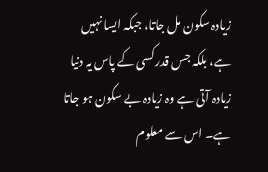زیادہ سکون مل جاتا، جبکہ ایسا نہیں ہے، بلکہ جس قدر کسی کے پاس یہ دنیا زیادہ آتی ہے وہ زیادہ بے سکون ہو جاتا ہے۔ اس سے معلوم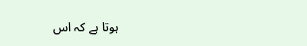ہوتا ہے کہ اس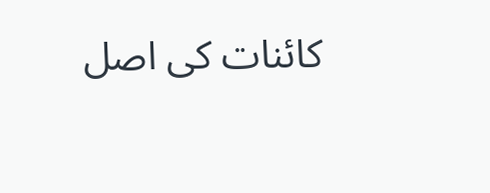کائنات کی اصل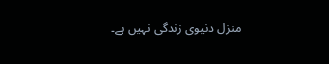منزل دنیوی زندگی نہیں ہے۔